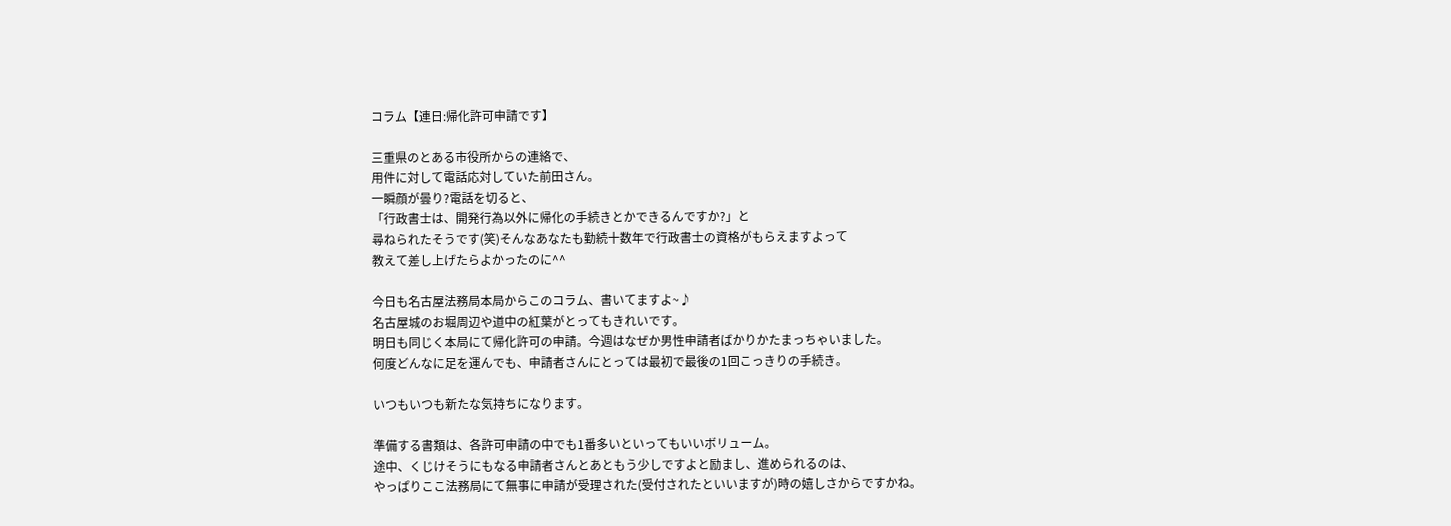コラム【連日:帰化許可申請です】

三重県のとある市役所からの連絡で、
用件に対して電話応対していた前田さん。
一瞬顔が曇り?電話を切ると、
「行政書士は、開発行為以外に帰化の手続きとかできるんですか?」と
尋ねられたそうです(笑)そんなあなたも勤続十数年で行政書士の資格がもらえますよって
教えて差し上げたらよかったのに^^

今日も名古屋法務局本局からこのコラム、書いてますよ~♪
名古屋城のお堀周辺や道中の紅葉がとってもきれいです。
明日も同じく本局にて帰化許可の申請。今週はなぜか男性申請者ばかりかたまっちゃいました。
何度どんなに足を運んでも、申請者さんにとっては最初で最後の1回こっきりの手続き。

いつもいつも新たな気持ちになります。

準備する書類は、各許可申請の中でも1番多いといってもいいボリューム。
途中、くじけそうにもなる申請者さんとあともう少しですよと励まし、進められるのは、
やっぱりここ法務局にて無事に申請が受理された(受付されたといいますが)時の嬉しさからですかね。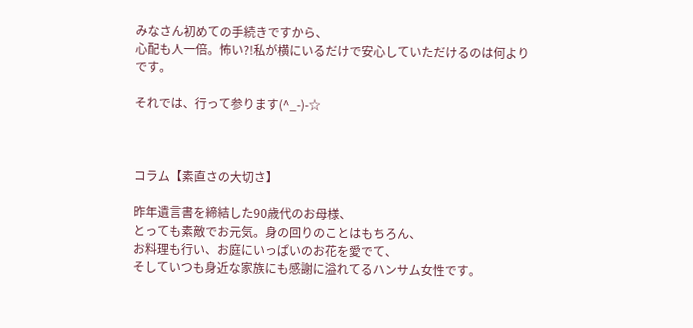みなさん初めての手続きですから、
心配も人一倍。怖い?!私が横にいるだけで安心していただけるのは何よりです。

それでは、行って参ります(^_-)-☆



コラム【素直さの大切さ】

昨年遺言書を締結した90歳代のお母様、
とっても素敵でお元気。身の回りのことはもちろん、
お料理も行い、お庭にいっぱいのお花を愛でて、
そしていつも身近な家族にも感謝に溢れてるハンサム女性です。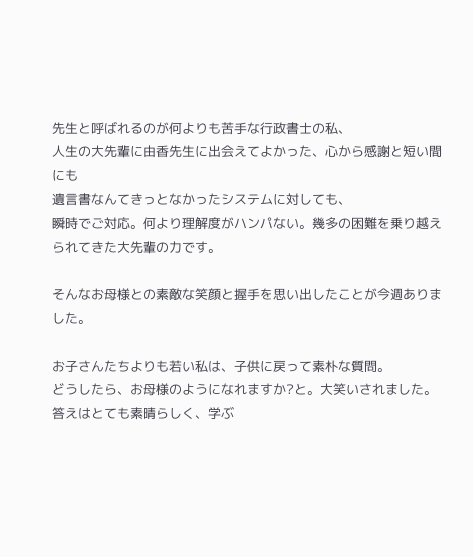先生と呼ばれるのが何よりも苦手な行政書士の私、
人生の大先輩に由香先生に出会えてよかった、心から感謝と短い間にも
遺言書なんてきっとなかったシステムに対しても、
瞬時でご対応。何より理解度がハンパない。幾多の困難を乗り越えられてきた大先輩の力です。

そんなお母様との素敵な笑顔と握手を思い出したことが今週ありました。

お子さんたちよりも若い私は、子供に戻って素朴な質問。
どうしたら、お母様のようになれますか?と。大笑いされました。
答えはとても素晴らしく、学ぶ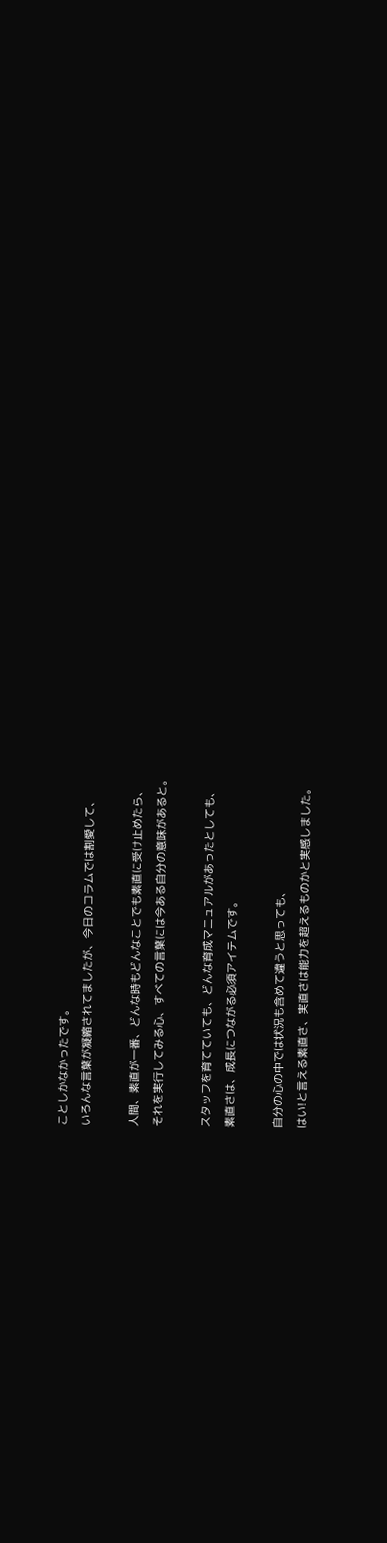ことしかなかったです。
いろんな言葉が凝縮されてましたが、今日のコラムでは割愛して、

人間、素直が一番、どんな時もどんなことでも素直に受け止めたら、
それを実行してみる心、すべての言葉には今ある自分の意味があると。

スタッフを育てていても、どんな育成マニュアルがあったとしても、
素直さは、成長につながる必須アイテムです。

自分の心の中では状況も含めて違うと思っても、
はい!と言える素直さ、実直さは能力を超えるものかと実感しました。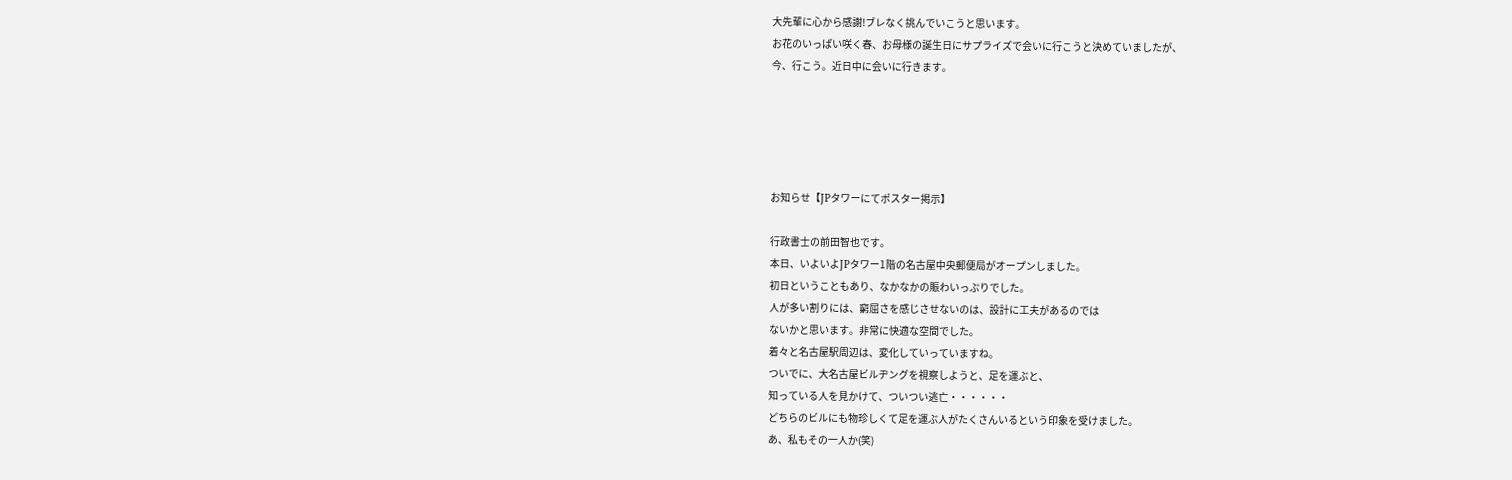大先輩に心から感謝!ブレなく挑んでいこうと思います。
お花のいっぱい咲く春、お母様の誕生日にサプライズで会いに行こうと決めていましたが、
今、行こう。近日中に会いに行きます。





お知らせ【JPタワーにてポスター掲示】

行政書士の前田智也です。
本日、いよいよJPタワー1階の名古屋中央郵便局がオープンしました。
初日ということもあり、なかなかの賑わいっぷりでした。
人が多い割りには、窮屈さを感じさせないのは、設計に工夫があるのでは
ないかと思います。非常に快適な空間でした。
着々と名古屋駅周辺は、変化していっていますね。
ついでに、大名古屋ビルヂングを視察しようと、足を運ぶと、
知っている人を見かけて、ついつい逃亡・・・・・・
どちらのビルにも物珍しくて足を運ぶ人がたくさんいるという印象を受けました。
あ、私もその一人か(笑)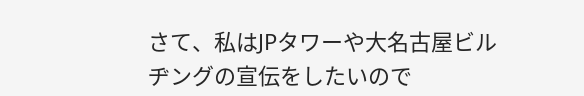さて、私はJPタワーや大名古屋ビルヂングの宣伝をしたいので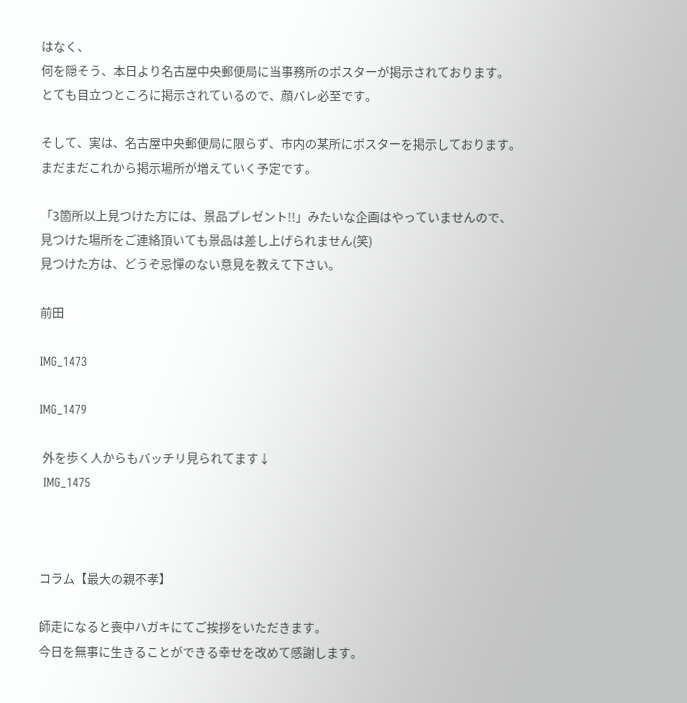はなく、
何を隠そう、本日より名古屋中央郵便局に当事務所のポスターが掲示されております。
とても目立つところに掲示されているので、顔バレ必至です。

そして、実は、名古屋中央郵便局に限らず、市内の某所にポスターを掲示しております。
まだまだこれから掲示場所が増えていく予定です。

「3箇所以上見つけた方には、景品プレゼント!!」みたいな企画はやっていませんので、
見つけた場所をご連絡頂いても景品は差し上げられません(笑)
見つけた方は、どうぞ忌憚のない意見を教えて下さい。

前田

IMG_1473

IMG_1479

 外を歩く人からもバッチリ見られてます↓
 IMG_1475



コラム【最大の親不孝】

師走になると喪中ハガキにてご挨拶をいただきます。
今日を無事に生きることができる幸せを改めて感謝します。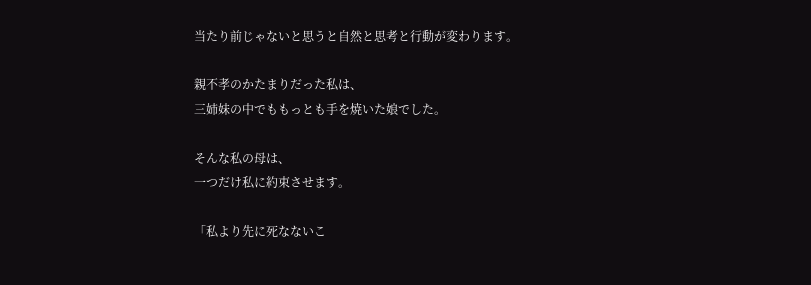当たり前じゃないと思うと自然と思考と行動が変わります。

親不孝のかたまりだった私は、
三姉妹の中でももっとも手を焼いた娘でした。

そんな私の母は、
一つだけ私に約束させます。

「私より先に死なないこ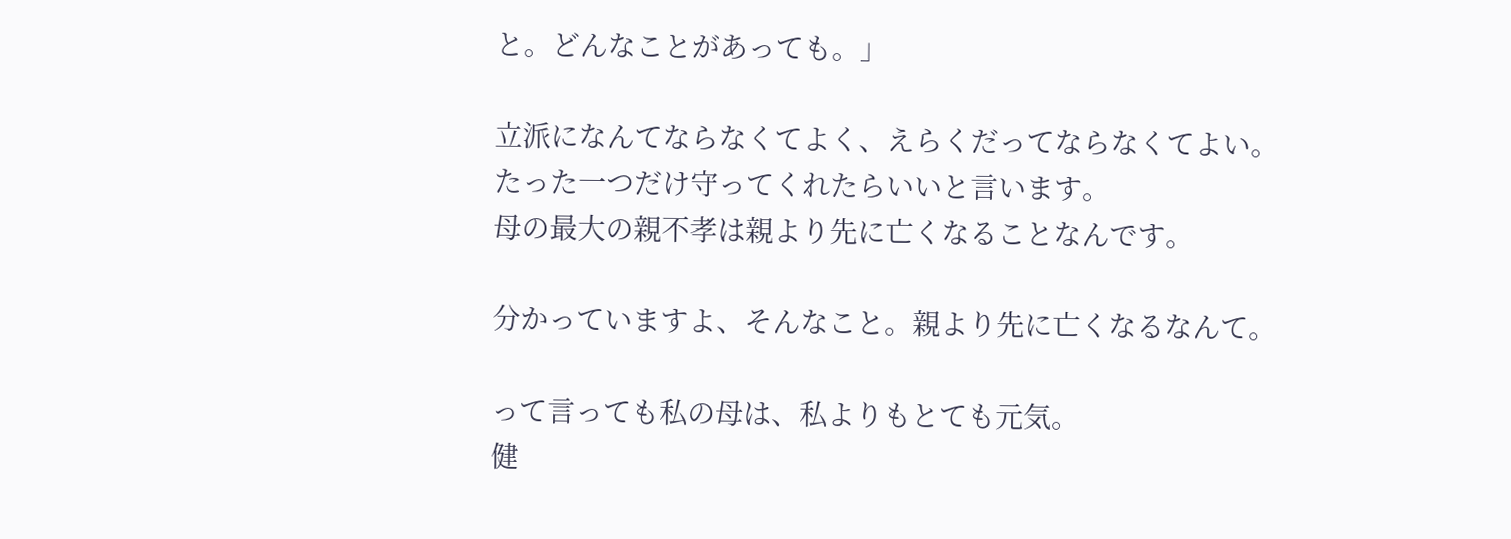と。どんなことがあっても。」

立派になんてならなくてよく、えらくだってならなくてよい。
たった一つだけ守ってくれたらいいと言います。
母の最大の親不孝は親より先に亡くなることなんです。

分かっていますよ、そんなこと。親より先に亡くなるなんて。

って言っても私の母は、私よりもとても元気。
健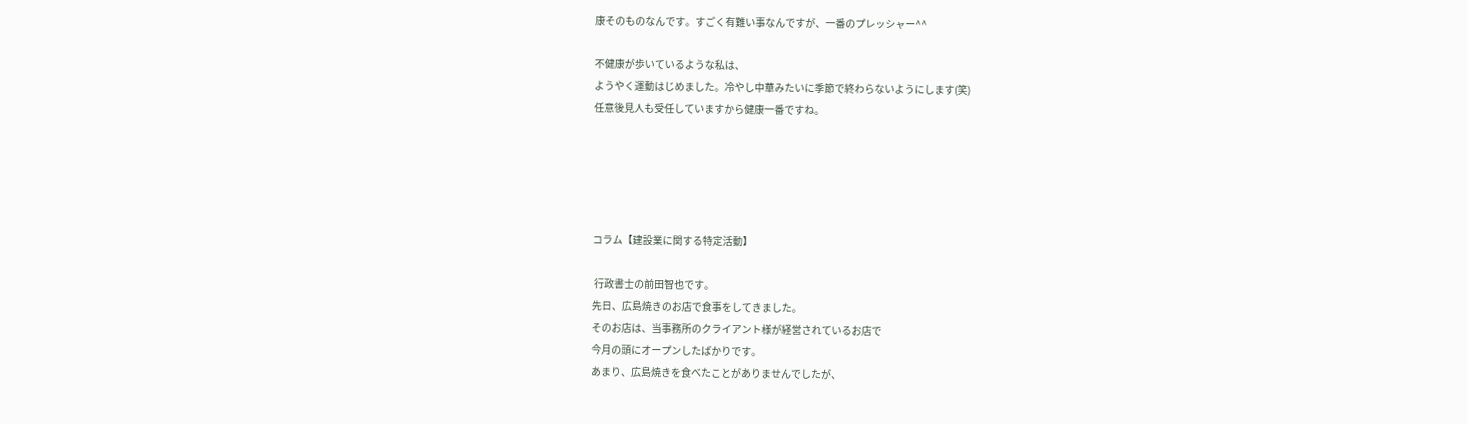康そのものなんです。すごく有難い事なんですが、一番のプレッシャー^^

不健康が歩いているような私は、
ようやく運動はじめました。冷やし中華みたいに季節で終わらないようにします(笑)
任意後見人も受任していますから健康一番ですね。





コラム【建設業に関する特定活動】

 行政書士の前田智也です。
先日、広島焼きのお店で食事をしてきました。
そのお店は、当事務所のクライアント様が経営されているお店で
今月の頭にオープンしたばかりです。
あまり、広島焼きを食べたことがありませんでしたが、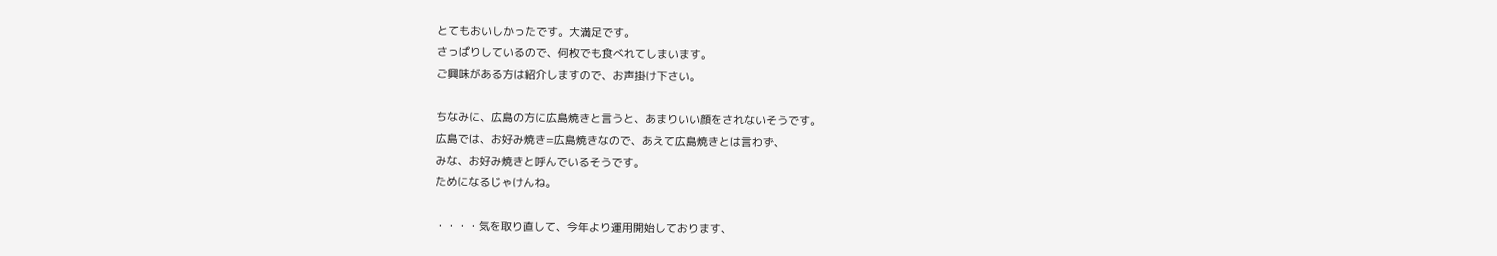とてもおいしかったです。大満足です。
さっぱりしているので、何枚でも食べれてしまいます。
ご興味がある方は紹介しますので、お声掛け下さい。

ちなみに、広島の方に広島焼きと言うと、あまりいい顔をされないそうです。
広島では、お好み焼き=広島焼きなので、あえて広島焼きとは言わず、
みな、お好み焼きと呼んでいるそうです。
ためになるじゃけんね。

・・・・気を取り直して、今年より運用開始しております、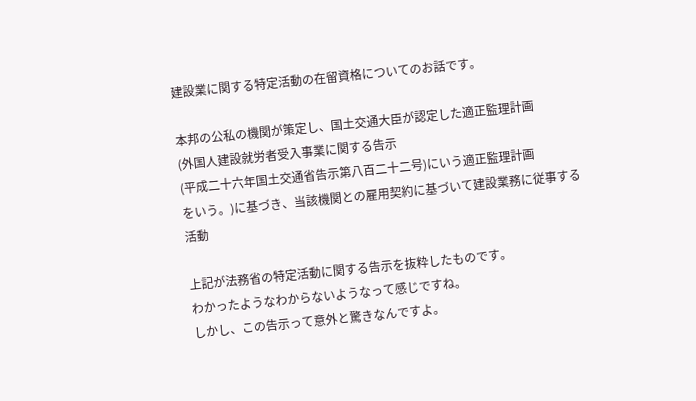建設業に関する特定活動の在留資格についてのお話です。

本邦の公私の機関が策定し、国土交通大臣が認定した適正監理計画
(外国人建設就労者受入事業に関する告示
(平成二十六年国土交通省告示第八百二十二号)にいう適正監理計画
をいう。)に基づき、当該機関との雇用契約に基づいて建設業務に従事する活動

上記が法務省の特定活動に関する告示を抜粋したものです。
わかったようなわからないようなって感じですね。
しかし、この告示って意外と驚きなんですよ。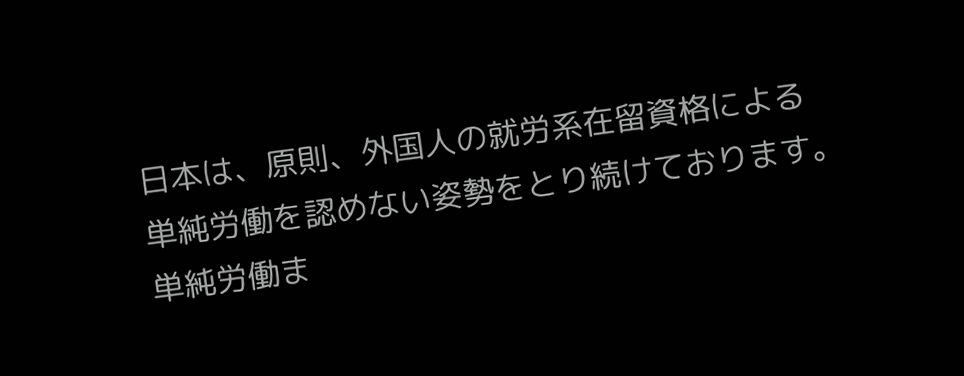日本は、原則、外国人の就労系在留資格による
単純労働を認めない姿勢をとり続けております。
単純労働ま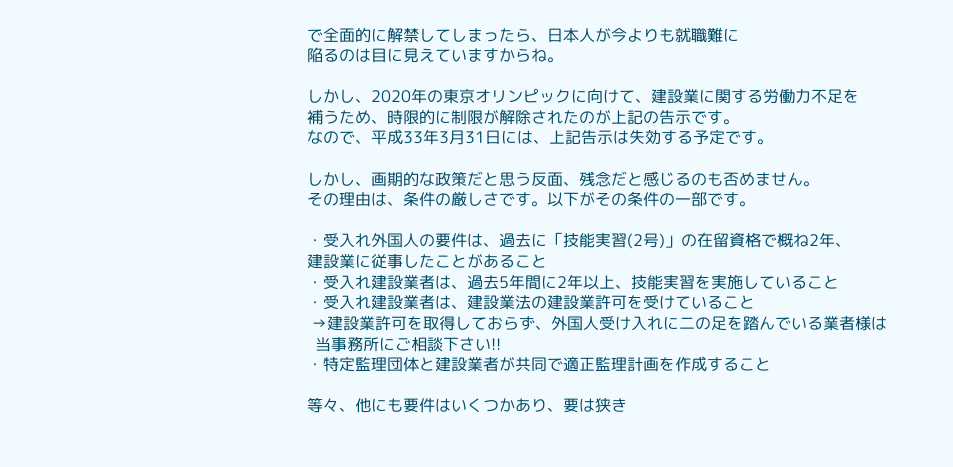で全面的に解禁してしまったら、日本人が今よりも就職難に
陥るのは目に見えていますからね。

しかし、2020年の東京オリンピックに向けて、建設業に関する労働力不足を
補うため、時限的に制限が解除されたのが上記の告示です。
なので、平成33年3月31日には、上記告示は失効する予定です。

しかし、画期的な政策だと思う反面、残念だと感じるのも否めません。
その理由は、条件の厳しさです。以下がその条件の一部です。

・受入れ外国人の要件は、過去に「技能実習(2号)」の在留資格で概ね2年、
建設業に従事したことがあること
・受入れ建設業者は、過去5年間に2年以上、技能実習を実施していること
・受入れ建設業者は、建設業法の建設業許可を受けていること
 →建設業許可を取得しておらず、外国人受け入れに二の足を踏んでいる業者様は
  当事務所にご相談下さい!!
・特定監理団体と建設業者が共同で適正監理計画を作成すること

等々、他にも要件はいくつかあり、要は狭き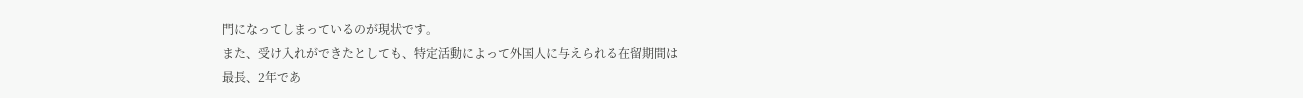門になってしまっているのが現状です。
また、受け入れができたとしても、特定活動によって外国人に与えられる在留期間は
最長、2年であ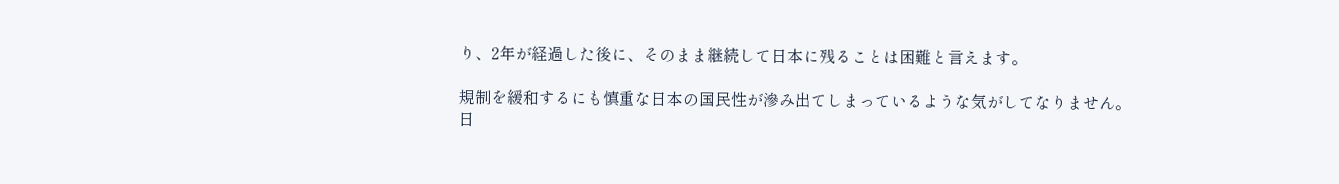り、2年が経過した後に、そのまま継続して日本に残ることは困難と言えます。

規制を緩和するにも慎重な日本の国民性が滲み出てしまっているような気がしてなりません。
日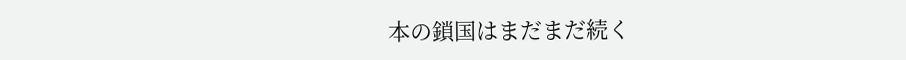本の鎖国はまだまだ続く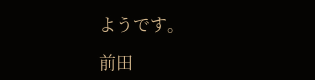ようです。

前田